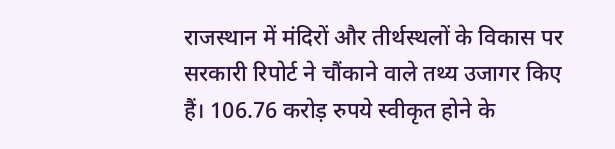राजस्थान में मंदिरों और तीर्थस्थलों के विकास पर सरकारी रिपोर्ट ने चौंकाने वाले तथ्य उजागर किए हैं। 106.76 करोड़ रुपये स्वीकृत होने के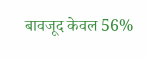बावजूद केवल 56%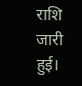राशि जारी हुई।